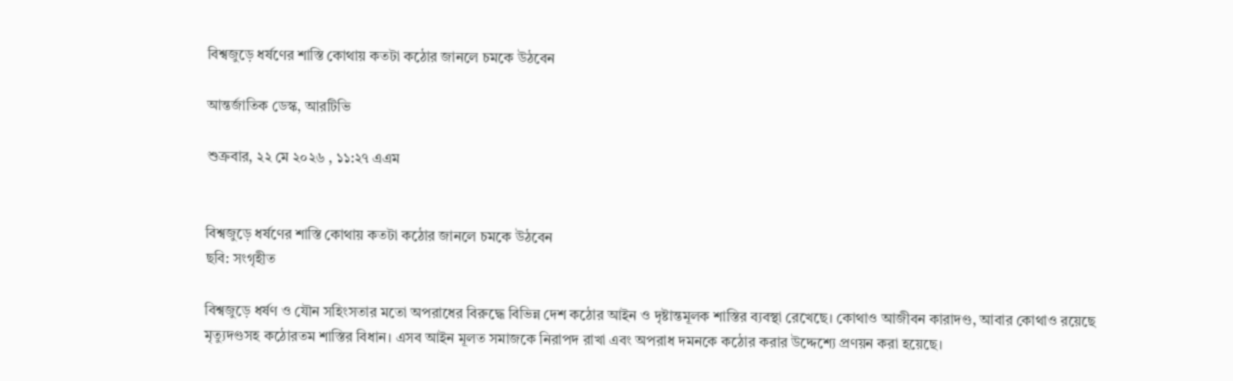বিশ্বজুড়ে ধর্ষণের শাস্তি কোথায় কতটা কঠোর জানলে চমকে উঠবেন

আন্তর্জাতিক ডেস্ক, আরটিভি

শুক্রবার, ২২ মে ২০২৬ , ১১:২৭ এএম


বিশ্বজুড়ে ধর্ষণের শাস্তি কোথায় কতটা কঠোর জানলে চমকে উঠবেন
ছবি: সংগৃহীত

বিশ্বজুড়ে ধর্ষণ ও যৌন সহিংসতার মতো অপরাধের বিরুদ্ধে বিভিন্ন দেশ কঠোর আইন ও দৃষ্টান্তমূলক শাস্তির ব্যবস্থা রেখেছে। কোথাও আজীবন কারাদণ্ড, আবার কোথাও রয়েছে মৃত্যুদণ্ডসহ কঠোরতম শাস্তির বিধান। এসব আইন মূলত সমাজকে নিরাপদ রাখা এবং অপরাধ দমনকে কঠোর করার উদ্দেশ্যে প্রণয়ন করা হয়েছে।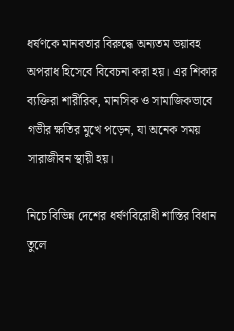ধর্ষণকে মানবতার বিরুদ্ধে অন্যতম ভয়াবহ অপরাধ হিসেবে বিবেচনা করা হয়। এর শিকার ব্যক্তিরা শারীরিক, মানসিক ও সামাজিকভাবে গভীর ক্ষতির মুখে পড়েন, যা অনেক সময় সারাজীবন স্থায়ী হয়।

নিচে বিভিন্ন দেশের ধর্ষণবিরোধী শাস্তির বিধান তুলে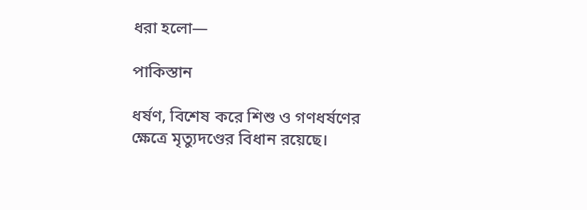ধরা হলো—

পাকিস্তান

ধর্ষণ, বিশেষ করে শিশু ও গণধর্ষণের ক্ষেত্রে মৃত্যুদণ্ডের বিধান রয়েছে।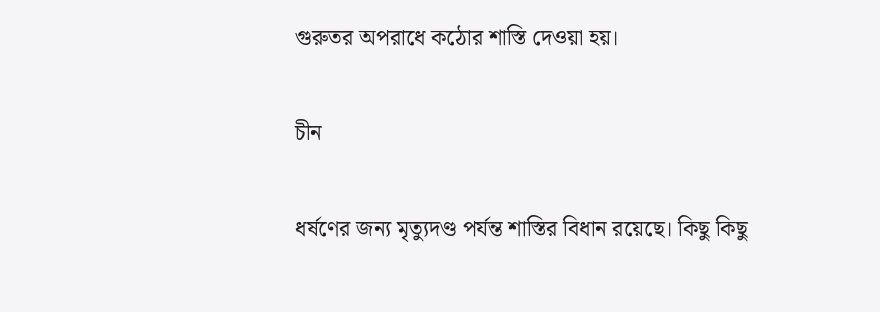গুরুতর অপরাধে কঠোর শাস্তি দেওয়া হয়।

চীন

ধর্ষণের জন্য মৃত্যুদণ্ড পর্যন্ত শাস্তির বিধান রয়েছে। কিছু কিছু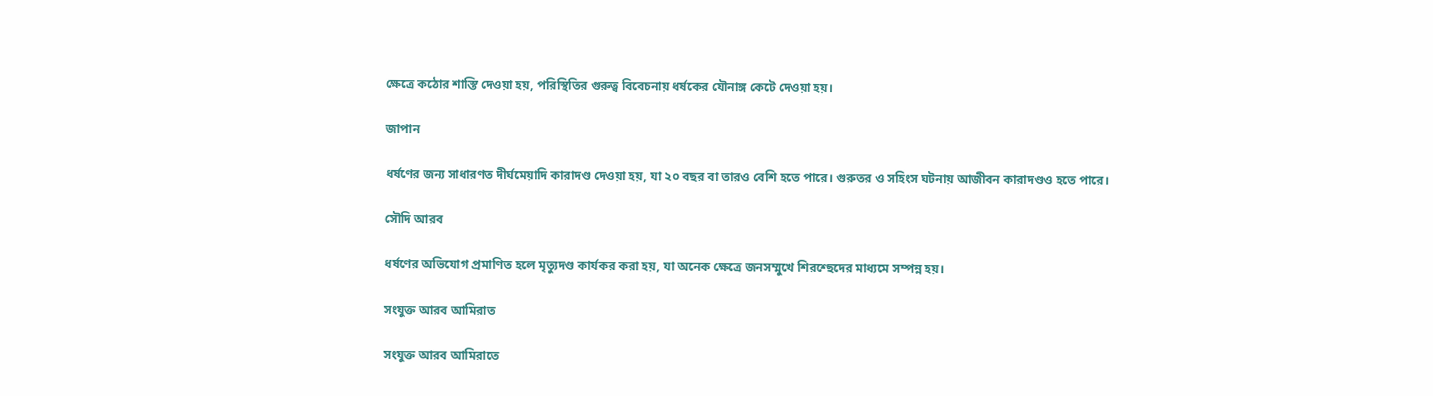ক্ষেত্রে কঠোর শাস্তি দেওয়া হয়, পরিস্থিতির গুরুত্ব বিবেচনায় ধর্ষকের যৌনাঙ্গ কেটে দেওয়া হয়।

জাপান

ধর্ষণের জন্য সাধারণত দীর্ঘমেয়াদি কারাদণ্ড দেওয়া হয়, যা ২০ বছর বা তারও বেশি হতে পারে। গুরুতর ও সহিংস ঘটনায় আজীবন কারাদণ্ডও হতে পারে।

সৌদি আরব

ধর্ষণের অভিযোগ প্রমাণিত হলে মৃত্যুদণ্ড কার্যকর করা হয়, যা অনেক ক্ষেত্রে জনসম্মুখে শিরশ্ছেদের মাধ্যমে সম্পন্ন হয়।

সংযুক্ত আরব আমিরাত

সংযুক্ত আরব আমিরাতে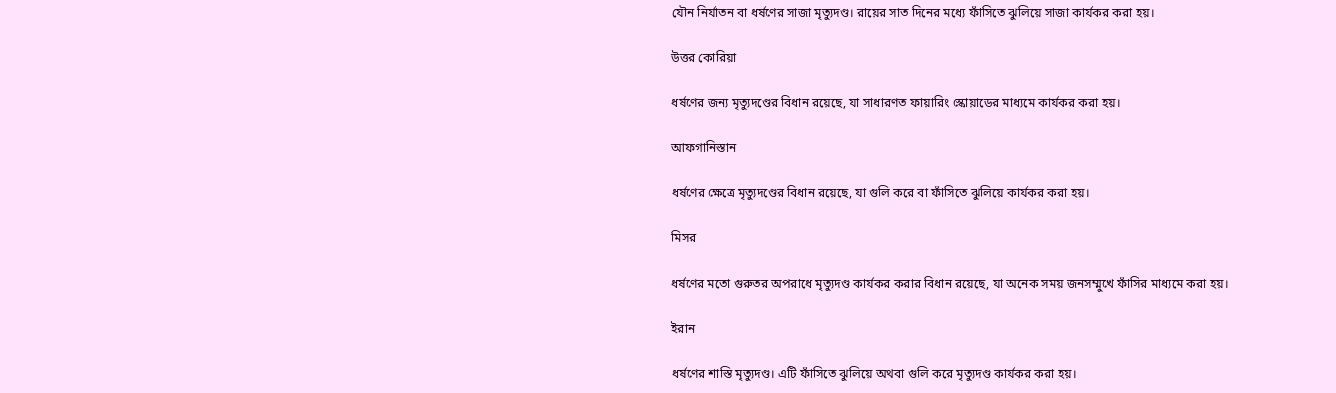যৌন নির্যাতন বা ধর্ষণের সাজা মৃত্যুদণ্ড। রায়ের সাত দিনের মধ্যে ফাঁসিতে ঝুলিয়ে সাজা কার্যকর করা হয়।

উত্তর কোরিয়া

ধর্ষণের জন্য মৃত্যুদণ্ডের বিধান রয়েছে, যা সাধারণত ফায়ারিং স্কোয়াডের মাধ্যমে কার্যকর করা হয়।

আফগানিস্তান

ধর্ষণের ক্ষেত্রে মৃত্যুদণ্ডের বিধান রয়েছে, যা গুলি করে বা ফাঁসিতে ঝুলিয়ে কার্যকর করা হয়।

মিসর

ধর্ষণের মতো গুরুতর অপরাধে মৃত্যুদণ্ড কার্যকর করার বিধান রয়েছে, যা অনেক সময় জনসম্মুখে ফাঁসির মাধ্যমে করা হয়।

ইরান

ধর্ষণের শাস্তি মৃত্যুদণ্ড। এটি ফাঁসিতে ঝুলিয়ে অথবা গুলি করে মৃত্যুদণ্ড কার্যকর করা হয়।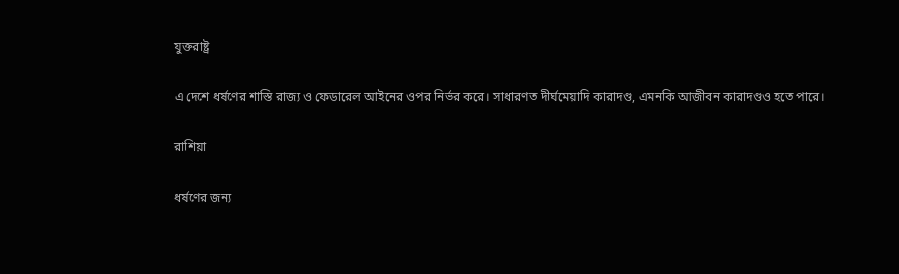যুক্তরাষ্ট্র

এ দেশে ধর্ষণের শাস্তি রাজ্য ও ফেডারেল আইনের ওপর নির্ভর করে। সাধারণত দীর্ঘমেয়াদি কারাদণ্ড, এমনকি আজীবন কারাদণ্ডও হতে পারে।

রাশিয়া

ধর্ষণের জন্য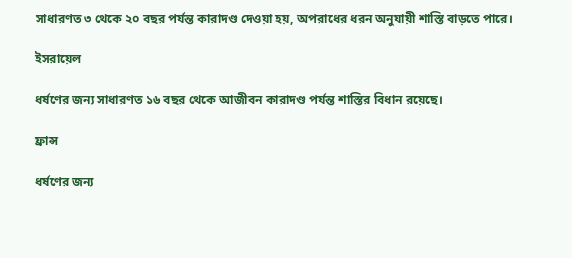সাধারণত ৩ থেকে ২০ বছর পর্যন্ত কারাদণ্ড দেওয়া হয়, অপরাধের ধরন অনুযায়ী শাস্তি বাড়তে পারে।

ইসরায়েল

ধর্ষণের জন্য সাধারণত ১৬ বছর থেকে আজীবন কারাদণ্ড পর্যন্ত শাস্তির বিধান রয়েছে।

ফ্রান্স

ধর্ষণের জন্য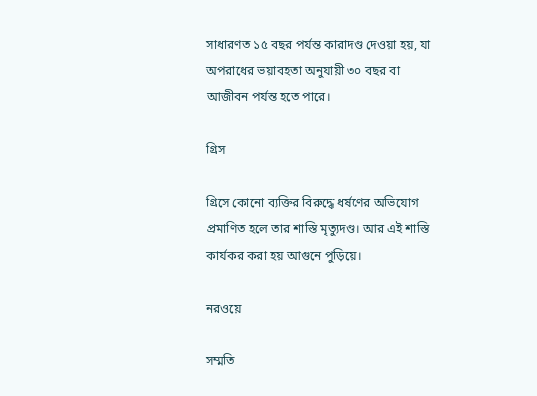সাধারণত ১৫ বছর পর্যন্ত কারাদণ্ড দেওয়া হয়, যা অপরাধের ভয়াবহতা অনুযায়ী ৩০ বছর বা আজীবন পর্যন্ত হতে পারে।

গ্রিস

গ্রিসে কোনো ব্যক্তির বিরুদ্ধে ধর্ষণের অভিযোগ প্রমাণিত হলে তার শাস্তি মৃত্যুদণ্ড। আর এই শাস্তি কার্যকর করা হয় আগুনে পুড়িয়ে।

নরওয়ে

সম্মতি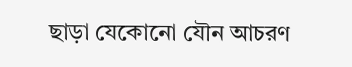ছাড়া যেকোনো যৌন আচরণ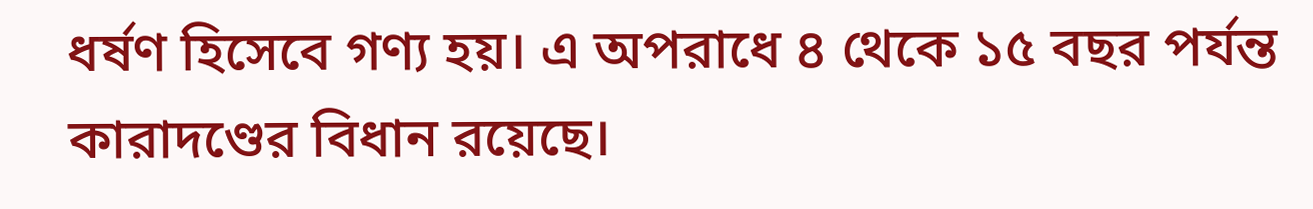ধর্ষণ হিসেবে গণ্য হয়। এ অপরাধে ৪ থেকে ১৫ বছর পর্যন্ত কারাদণ্ডের বিধান রয়েছে।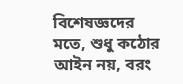বিশেষজ্ঞদের মতে, শুধু কঠোর আইন নয়, বরং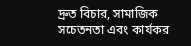দ্রুত বিচার, সামাজিক সচেতনতা এবং কার্যকর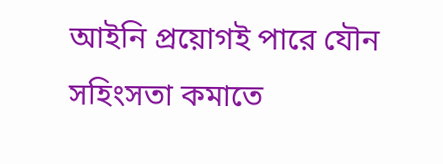আইনি প্রয়োগই পারে যৌন সহিংসতা কমাতে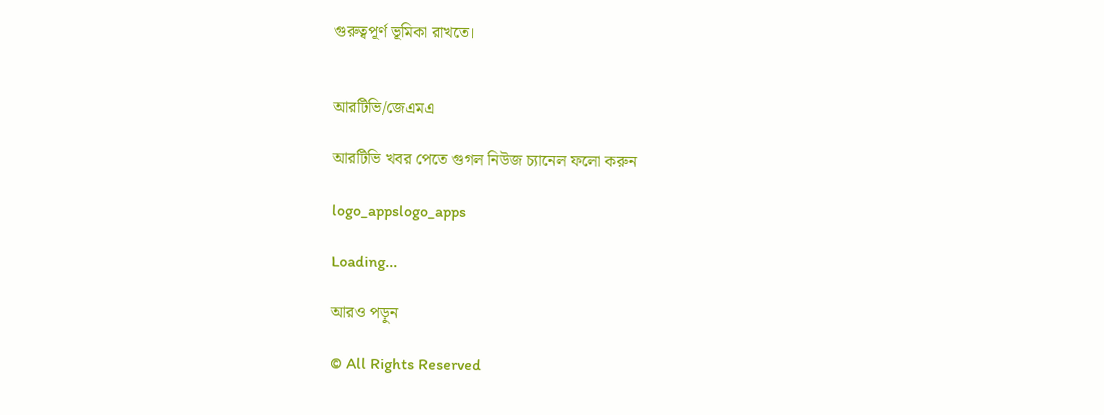গুরুত্বপূর্ণ ভূমিকা রাখতে।


আরটিভি/জেএমএ

আরটিভি খবর পেতে গুগল নিউজ চ্যানেল ফলো করুন

logo_appslogo_apps

Loading...

আরও পড়ুন

© All Rights Reserved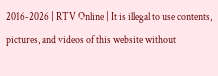2016-2026 | RTV Online | It is illegal to use contents, pictures, and videos of this website without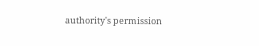authority's permission